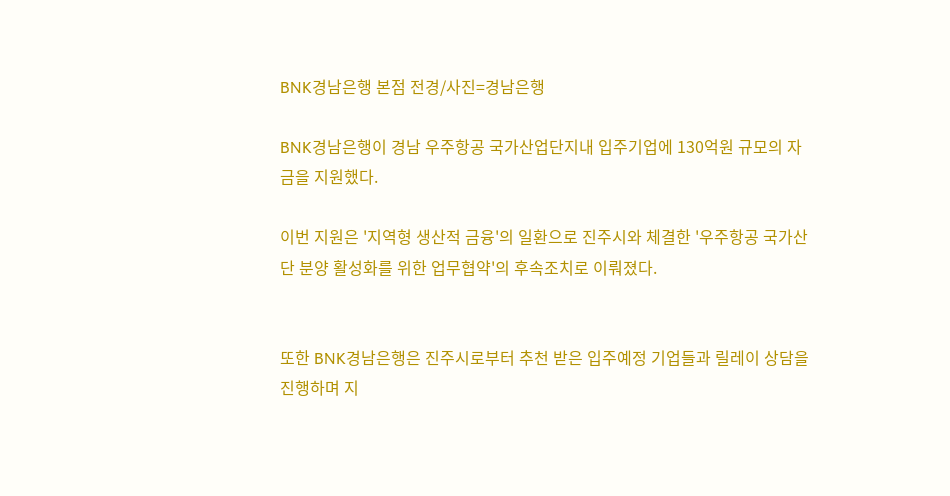BNK경남은행 본점 전경/사진=경남은행

BNK경남은행이 경남 우주항공 국가산업단지내 입주기업에 130억원 규모의 자금을 지원했다.

이번 지원은 '지역형 생산적 금융'의 일환으로 진주시와 체결한 '우주항공 국가산단 분양 활성화를 위한 업무협약'의 후속조치로 이뤄졌다.


또한 BNK경남은행은 진주시로부터 추천 받은 입주예정 기업들과 릴레이 상담을 진행하며 지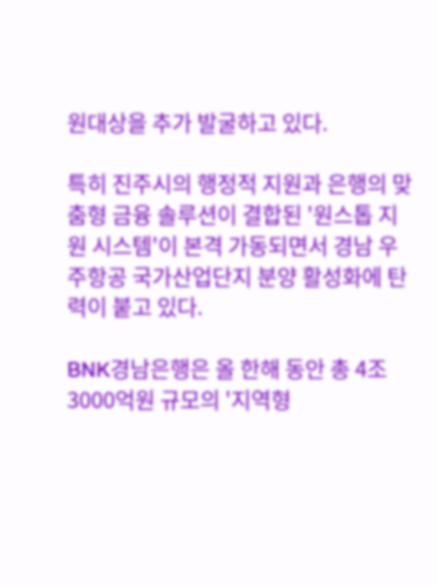원대상을 추가 발굴하고 있다.

특히 진주시의 행정적 지원과 은행의 맞춤형 금융 솔루션이 결합된 '원스톱 지원 시스템'이 본격 가동되면서 경남 우주항공 국가산업단지 분양 활성화에 탄력이 붙고 있다.

BNK경남은행은 올 한해 동안 총 4조3000억원 규모의 '지역형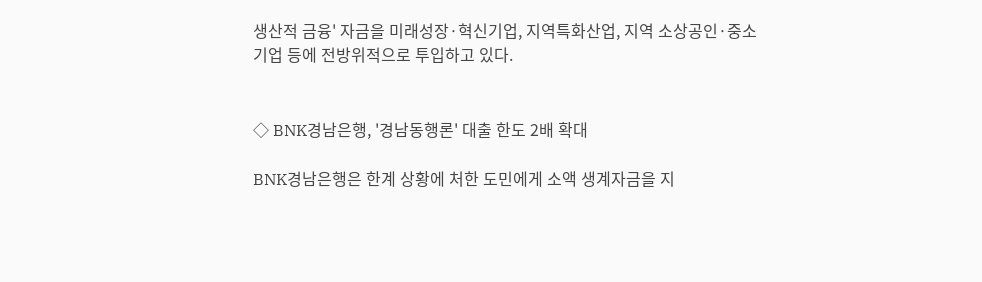생산적 금융' 자금을 미래성장·혁신기업, 지역특화산업, 지역 소상공인·중소기업 등에 전방위적으로 투입하고 있다.


◇ BNK경남은행, '경남동행론' 대출 한도 2배 확대

BNK경남은행은 한계 상황에 처한 도민에게 소액 생계자금을 지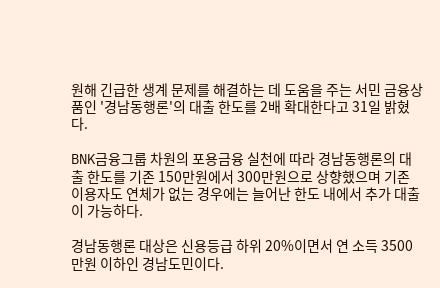원해 긴급한 생계 문제를 해결하는 데 도움을 주는 서민 금융상품인 '경남동행론'의 대출 한도를 2배 확대한다고 31일 밝혔다.

BNK금융그룹 차원의 포용금융 실천에 따라 경남동행론의 대출 한도를 기존 150만원에서 300만원으로 상향했으며 기존 이용자도 연체가 없는 경우에는 늘어난 한도 내에서 추가 대출이 가능하다.

경남동행론 대상은 신용등급 하위 20%이면서 연 소득 3500만원 이하인 경남도민이다.